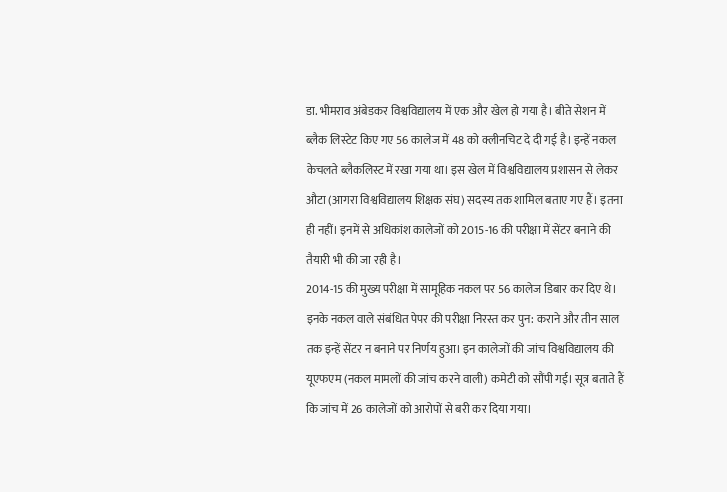डा. भीमराव अंबेडकर विश्वविद्यालय में एक और खेल हो गया है। बीते सेशन में ब्लैक लिस्टेट किए गए 56 कालेज में 48 को क्लीनचिट दे दी गई है। इन्हें नकल केचलते ब्लैकलिस्ट में रखा गया था। इस खेल में विश्वविद्यालय प्रशासन से लेकर औटा (आगरा विश्वविद्यालय शिक्षक संघ) सदस्य तक शामिल बताए गए हैं। इतना ही नहीं। इनमें से अधिकांश कालेजों को 2015-16 की परीक्षा में सेंटर बनाने की तैयारी भी की जा रही है।
2014-15 की मुख्य परीक्षा में सामूहिक नकल पर 56 कालेज डिबार कर दिए थे। इनके नकल वाले संबंधित पेपर की परीक्षा निरस्त कर पुन: कराने और तीन साल तक इन्हें सेंटर न बनाने पर निर्णय हुआ। इन कालेजों की जांच विश्वविद्यालय की यूएफएम (नकल मामलों की जांच करने वाली) कमेटी को सौंपी गई। सूत्र बताते हैं कि जांच में 26 कालेजों को आरोपों से बरी कर दिया गया।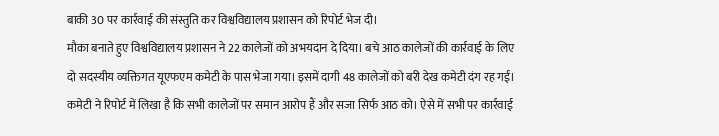बाकी 30 पर कार्रवाई की संस्तुति कर विश्वविद्यालय प्रशासन को रिपोर्ट भेज दी।
मौका बनाते हुए विश्वविद्यालय प्रशासन ने 22 कालेजों को अभयदान दे दिया। बचे आठ कालेजों की कार्रवाई के लिए दो सदस्यीय व्यक्तिगत यूएफएम कमेटी के पास भेजा गया। इसमें दागी 48 कालेजों को बरी देख कमेटी दंग रह गई। कमेटी ने रिपोर्ट में लिखा है कि सभी कालेजों पर समान आरोप हैं और सजा सिर्फ आठ को। ऐसे में सभी पर कार्रवाई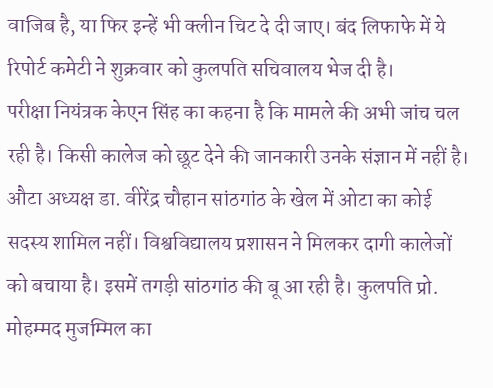वाजिब है, या फिर इन्हें भी क्लीन चिट दे दी जाए। बंद लिफाफे में ये रिपोर्ट कमेटी ने शुक्रवार को कुलपति सचिवालय भेज दी है।
परीक्षा नियंत्रक केएन सिंह का कहना है कि मामले की अभी जांच चल रही है। किसी कालेज को छूट देने की जानकारी उनके संज्ञान में नहीं है। औटा अध्यक्ष डा. वीरेंद्र चौहान सांठगांठ के खेल में ओटा का कोई सदस्य शामिल नहीं। विश्वविद्यालय प्रशासन ने मिलकर दागी कालेजों को बचाया है। इसमें तगड़ी सांठगांठ की बू आ रही है। कुलपति प्रो. मोहम्मद मुजम्मिल का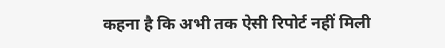कहना है कि अभी तक ऐसी रिपोर्ट नहीं मिली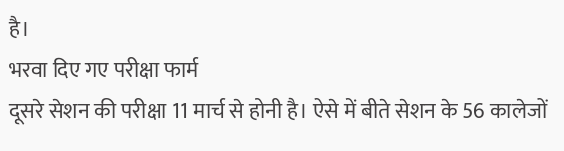है।
भरवा दिए गए परीक्षा फार्म
दूसरे सेशन की परीक्षा 11 मार्च से होनी है। ऐसे में बीते सेशन के 56 कालेजों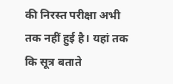की निरस्त परीक्षा अभी तक नहीं हुई है। यहां तक कि सूत्र बताते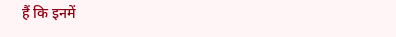हैं कि इनमें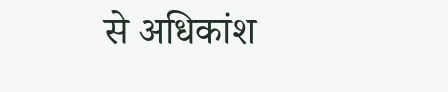से अधिकांश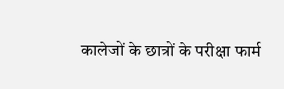कालेजों के छात्रों के परीक्षा फार्म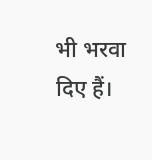भी भरवा दिए हैं।